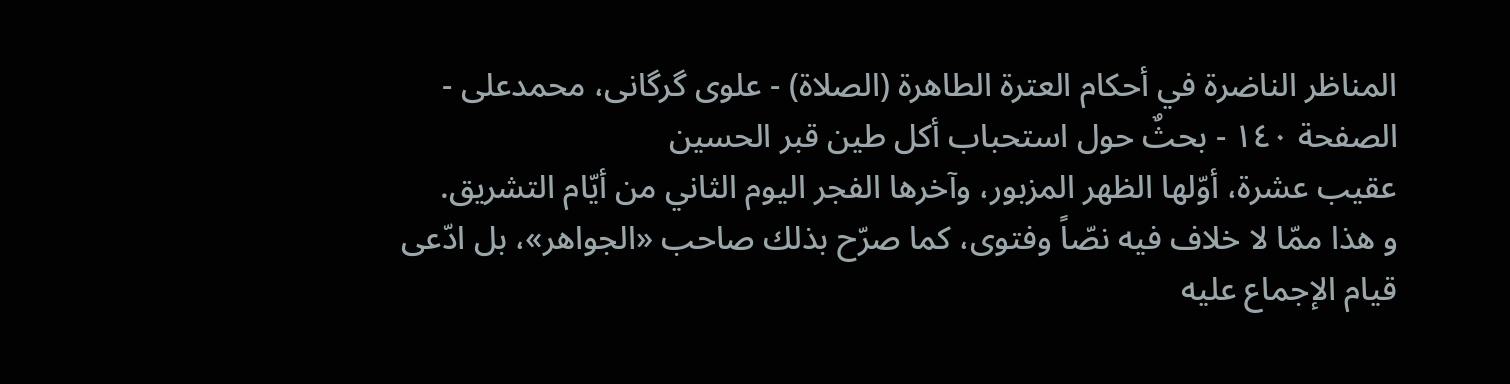المناظر الناضرة في أحکام العترة الطاهرة (الصلاة) - علوی گرگانی، محمدعلی - الصفحة ١٤٠ - بحثٌ حول استحباب أكل طين قبر الحسين
عقيب عشرة، أوّلها الظهر المزبور، وآخرها الفجر اليوم الثاني من أيّام التشريق.
و هذا ممّا لا خلاف فيه نصّاً وفتوى، كما صرّح بذلك صاحب «الجواهر»، بل ادّعى قيام الإجماع عليه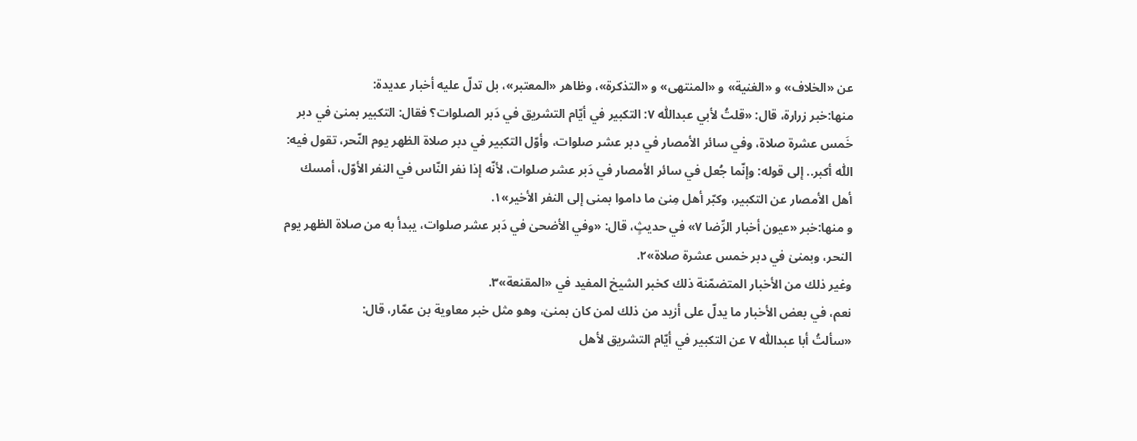عن «الخلاف» و «الغنية» و «المنتهى» و «التذكرة»، وظاهر «المعتبر»، بل تدلّ عليه أخبار عديدة:
منها:خبر زرارة، قال: «قلتُ لأبي عبداللّٰه ٧: التكبير في أيّام التشريق في دَبر الصلوات؟ فقال: التكبير بمنىٰ في دبر خَمس عشرة صلاة، وفي سائر الأمصار في دبر عشر صلوات، وأوّل التكبير في دبر صلاة الظهر يوم النّحر، تقول فيه: اللّٰه أكبر.. إلى قوله: وإنّما جُعل في سائر الأمصار في دَبر عشر صلوات، لأنّه إذا نفر النّاس في النفر الأوّل، أمسك أهل الأمصار عن التكبير، وكبّر أهل مِنىٰ ما داموا بمنى إلى النفر الأخير»١.
و منها:خبر «عيون أخبار الرِّضا ٧» في حديثٍ، قال: «وفي الأضحىٰ في دَبر عشر صلوات، يبدأ به من صلاة الظهر يوم النحر، وبمنىٰ في دبر خمس عشرة صلاة»٢.
وغير ذلك من الأخبار المتضمّنة ذلك كخبر الشيخ المفيد في «المقنعة»٣.
نعم، في بعض الأخبار ما يدلّ على أزيد من ذلك لمن كان بمنىٰ، وهو مثل خبر معاوية بن عمّار، قال:
«سألتُ أبا عبداللّٰه ٧ عن التكبير في أيّام التشريق لأهل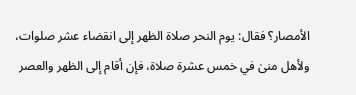الأمصار؟ فقال: يوم النحر صلاة الظهر إلى انقضاء عشر صلوات، ولأهل منىٰ في خمس عشرة صلاة، فإن أقام إلى الظهر والعصر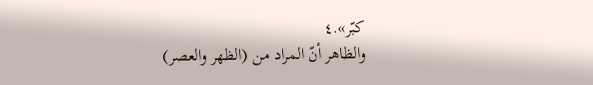كبّر».٤
والظاهر أنّ المراد من (الظهر والعصر)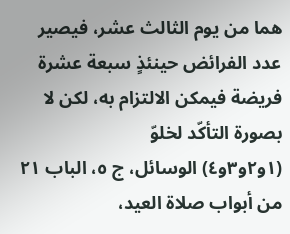هما من يوم الثالث عشر، فيصير عدد الفرائض حينئذٍ سبعة عشرة فريضة فيمكن الالتزام به، لكن لا بصورة التأكّد لخلوّ
(١و٢و٣و٤) الوسائل، ج ٥، الباب ٢١ من أبواب صلاة العيد،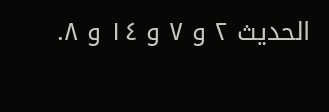الحديث ٢ و ٧ و ١٤ و ٨.